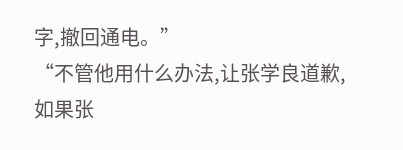字,撤回通电。”
“不管他用什么办法,让张学良道歉,如果张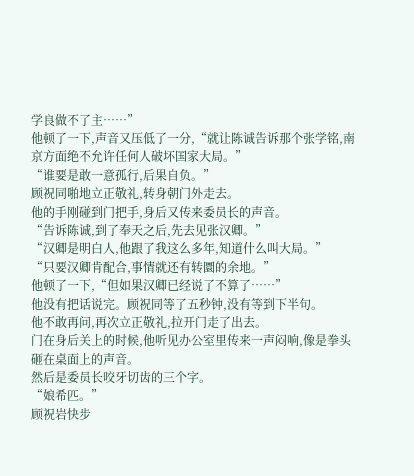学良做不了主……”
他顿了一下,声音又压低了一分,“就让陈诚告诉那个张学铭,南京方面绝不允许任何人破坏国家大局。”
“谁要是敢一意孤行,后果自负。”
顾祝同啪地立正敬礼,转身朝门外走去。
他的手刚碰到门把手,身后又传来委员长的声音。
“告诉陈诚,到了奉天之后,先去见张汉卿。”
“汉卿是明白人,他跟了我这么多年,知道什么叫大局。”
“只要汉卿肯配合,事情就还有转圜的余地。”
他顿了一下,“但如果汉卿已经说了不算了……”
他没有把话说完。顾祝同等了五秒钟,没有等到下半句。
他不敢再问,再次立正敬礼,拉开门走了出去。
门在身后关上的时候,他听见办公室里传来一声闷响,像是拳头砸在桌面上的声音。
然后是委员长咬牙切齿的三个字。
“娘希匹。”
顾祝岩快步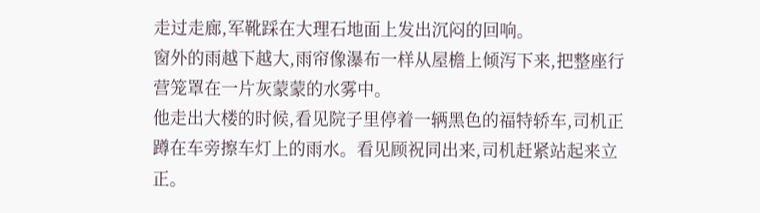走过走廊,军靴踩在大理石地面上发出沉闷的回响。
窗外的雨越下越大,雨帘像瀑布一样从屋檐上倾泻下来,把整座行营笼罩在一片灰蒙蒙的水雾中。
他走出大楼的时候,看见院子里停着一辆黑色的福特轿车,司机正蹲在车旁擦车灯上的雨水。看见顾祝同出来,司机赶紧站起来立正。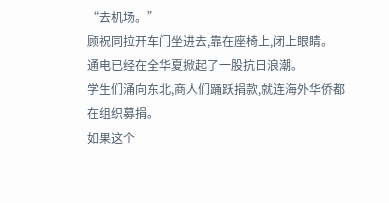“去机场。”
顾祝同拉开车门坐进去,靠在座椅上,闭上眼睛。
通电已经在全华夏掀起了一股抗日浪潮。
学生们涌向东北,商人们踊跃捐款,就连海外华侨都在组织募捐。
如果这个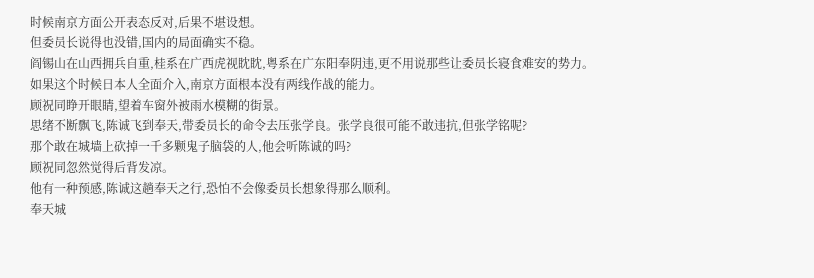时候南京方面公开表态反对,后果不堪设想。
但委员长说得也没错,国内的局面确实不稳。
阎锡山在山西拥兵自重,桂系在广西虎视眈眈,粤系在广东阳奉阴违,更不用说那些让委员长寝食难安的势力。
如果这个时候日本人全面介入,南京方面根本没有两线作战的能力。
顾祝同睁开眼睛,望着车窗外被雨水模糊的街景。
思绪不断飘飞,陈诚飞到奉天,带委员长的命令去压张学良。张学良很可能不敢违抗,但张学铭呢?
那个敢在城墙上砍掉一千多颗鬼子脑袋的人,他会听陈诚的吗?
顾祝同忽然觉得后背发凉。
他有一种预感,陈诚这趟奉天之行,恐怕不会像委员长想象得那么顺利。
奉天城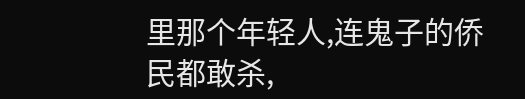里那个年轻人,连鬼子的侨民都敢杀,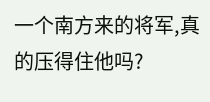一个南方来的将军,真的压得住他吗?